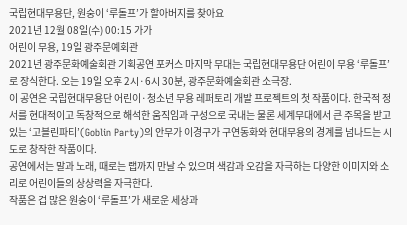국립현대무용단, 원숭이 ‘루돌프’가 할아버지를 찾아요
2021년 12월 08일(수) 00:15 가가
어린이 무용, 19일 광주문예회관
2021년 광주문화예술회관 기획공연 포커스 마지막 무대는 국립현대무용단 어린이 무용 ‘루돌프’로 장식한다. 오는 19일 오후 2시·6시 30분, 광주문화예술회관 소극장.
이 공연은 국립현대무용단 어린이·청소년 무용 레퍼토리 개발 프로젝트의 첫 작품이다. 한국적 정서를 현대적이고 독창적으로 해석한 움직임과 구성으로 국내는 물론 세계무대에서 큰 주목을 받고 있는 ‘고블린파티’(Goblin Party)의 안무가 이경구가 구연동화와 현대무용의 경계를 넘나드는 시도로 창작한 작품이다.
공연에서는 말과 노래, 때로는 랩까지 만날 수 있으며 색감과 오감을 자극하는 다양한 이미지와 소리로 어린이들의 상상력을 자극한다.
작품은 겁 많은 원숭이 ‘루돌프’가 새로운 세상과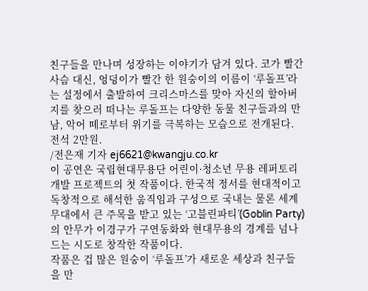친구들을 만나며 성장하는 이야기가 담겨 있다. 코가 빨간 사슴 대신, 엉덩이가 빨간 한 원숭이의 이름이 ‘루돌프’라는 설정에서 출발하여 크리스마스를 맞아 자신의 할아버지를 찾으러 떠나는 루돌프는 다양한 동물 친구들과의 만남, 악어 떼로부터 위기를 극복하는 모습으로 전개된다. 전석 2만원.
/전은재 기자 ej6621@kwangju.co.kr
이 공연은 국립현대무용단 어린이·청소년 무용 레퍼토리 개발 프로젝트의 첫 작품이다. 한국적 정서를 현대적이고 독창적으로 해석한 움직임과 구성으로 국내는 물론 세계무대에서 큰 주목을 받고 있는 ‘고블린파티’(Goblin Party)의 안무가 이경구가 구연동화와 현대무용의 경계를 넘나드는 시도로 창작한 작품이다.
작품은 겁 많은 원숭이 ‘루돌프’가 새로운 세상과 친구들을 만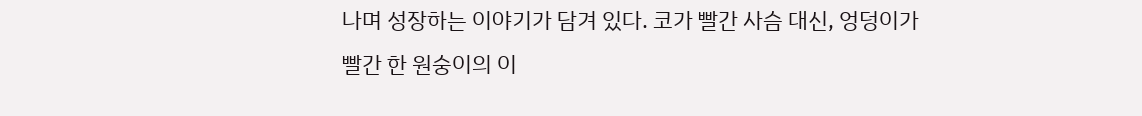나며 성장하는 이야기가 담겨 있다. 코가 빨간 사슴 대신, 엉덩이가 빨간 한 원숭이의 이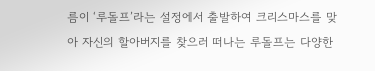름이 ‘루돌프’라는 설정에서 출발하여 크리스마스를 맞아 자신의 할아버지를 찾으러 떠나는 루돌프는 다양한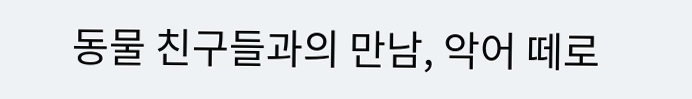동물 친구들과의 만남, 악어 떼로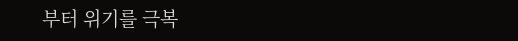부터 위기를 극복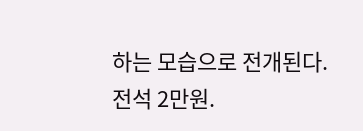하는 모습으로 전개된다. 전석 2만원.